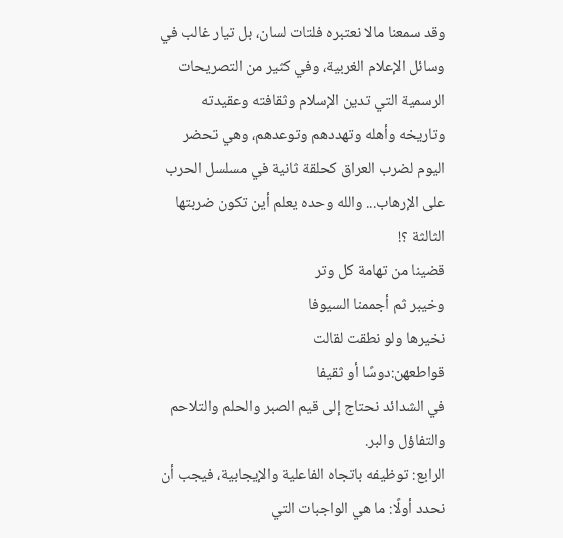وقد سمعنا مالا نعتبره فلتات لسان، بل تيار غالب في وسائل الإعلام الغربية، وفي كثير من التصريحات الرسمية التي تدين الإسلام وثقافته وعقيدته وتاريخه وأهله وتهددهم وتوعدهم، وهي تحضر اليوم لضرب العراق كحلقة ثانية في مسلسل الحرب على الإرهاب... والله وحده يعلم أين تكون ضربتها الثالثة ؟!
قضينا من تهامة كل وتر
وخيبر ثم أجممنا السيوفا
نخيرها ولو نطقت لقالت
قواطعهن:دوسًا أو ثقيفا
في الشدائد نحتاج إلى قيم الصبر والحلم والتلاحم والتفاؤل والبر.
الرابع: توظيفه باتجاه الفاعلية والإيجابية، فيجب أن نحدد أولًا: ما هي الواجبات التي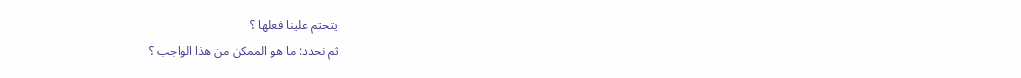يتحتم علينا فعلها ؟
ثم نحدد: ما هو الممكن من هذا الواجب ؟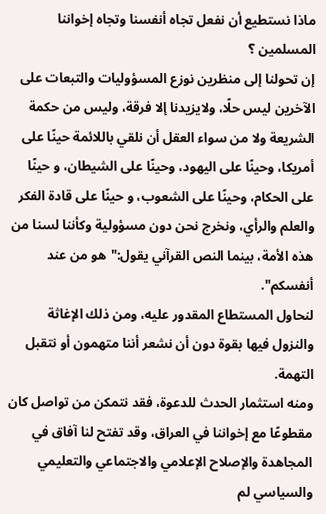ماذا نستطيع أن نفعل تجاه أنفسنا وتجاه إخواننا المسلمين ؟
إن تحولنا إلى منظرين نوزع المسؤوليات والتبعات على الآخرين ليس حلًا، ولايزيدنا إلا فرقة، وليس من حكمة الشريعة ولا من سواء العقل أن نلقي باللائمة حينًا على أمريكا، وحينًا على اليهود، وحينًا على الشيطان، و حينًا على الحكام، وحينًا على الشعوب، و حينًا على قادة الفكر والعلم والرأي، ونخرج نحن دون مسؤولية وكأننا لسنا من هذه الأمة، بينما النص القرآني يقول:"هو من عند أنفسكم".
لنحاول المستطاع المقدور عليه، ومن ذلك الإغاثة والنزول فيها بقوة دون أن نشعر أننا متهمون أو نتقبل التهمة.
ومنه استثمار الحدث للدعوة، فقد نتمكن من تواصل كان مقطوعًا مع إخواننا في العراق، وقد تفتح لنا آفاق في المجاهدة والإصلاح الإعلامي والاجتماعي والتعليمي والسياسي لم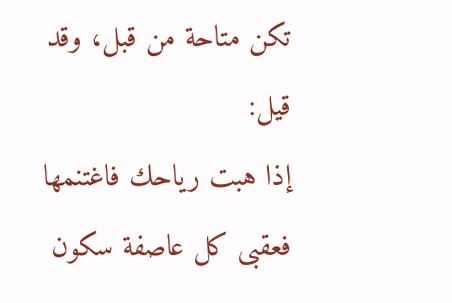تكن متاحة من قبل، وقد قيل:
إذا هبت رياحك فاغتنمها
فعقبى كل عاصفة سكون